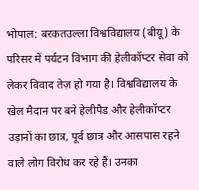भोपाल: बरकतउल्ला विश्वविद्यालय (बीयू) के परिसर में पर्यटन विभाग की हेलीकॉप्टर सेवा को लेकर विवाद तेज़ हो गया है। विश्वविद्यालय के खेल मैदान पर बने हेलीपैड और हेलीकॉप्टर उड़ानों का छात्र, पूर्व छात्र और आसपास रहने वाले लोग विरोध कर रहे हैं। उनका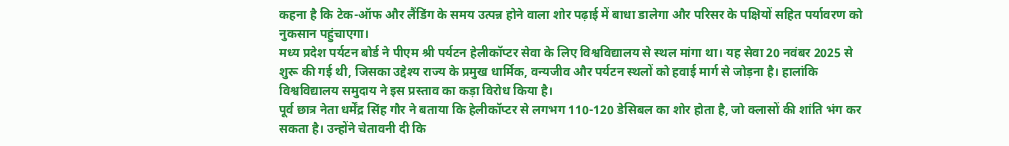कहना है कि टेक-ऑफ और लैंडिंग के समय उत्पन्न होने वाला शोर पढ़ाई में बाधा डालेगा और परिसर के पक्षियों सहित पर्यावरण को नुकसान पहुंचाएगा।
मध्य प्रदेश पर्यटन बोर्ड ने पीएम श्री पर्यटन हेलीकॉप्टर सेवा के लिए विश्वविद्यालय से स्थल मांगा था। यह सेवा 20 नवंबर 2025 से शुरू की गई थी, जिसका उद्देश्य राज्य के प्रमुख धार्मिक, वन्यजीव और पर्यटन स्थलों को हवाई मार्ग से जोड़ना है। हालांकि विश्वविद्यालय समुदाय ने इस प्रस्ताव का कड़ा विरोध किया है।
पूर्व छात्र नेता धर्मेंद्र सिंह गौर ने बताया कि हेलीकॉप्टर से लगभग 110-120 डेसिबल का शोर होता है, जो क्लासों की शांति भंग कर सकता है। उन्होंने चेतावनी दी कि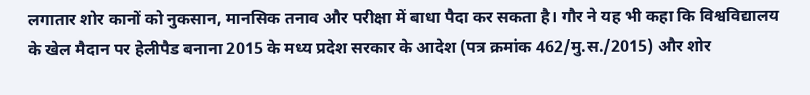लगातार शोर कानों को नुकसान, मानसिक तनाव और परीक्षा में बाधा पैदा कर सकता है। गौर ने यह भी कहा कि विश्वविद्यालय के खेल मैदान पर हेलीपैड बनाना 2015 के मध्य प्रदेश सरकार के आदेश (पत्र क्रमांक 462/मु.स./2015) और शोर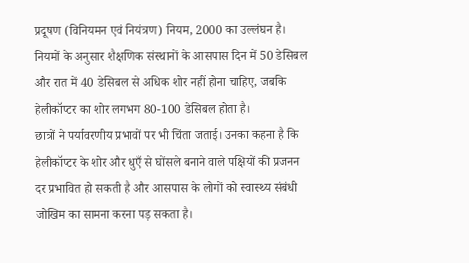प्रदूषण (विनियमन एवं नियंत्रण) नियम, 2000 का उल्लंघन है। नियमों के अनुसार शैक्षणिक संस्थानों के आसपास दिन में 50 डेसिबल और रात में 40 डेसिबल से अधिक शोर नहीं होना चाहिए, जबकि हेलीकॉप्टर का शोर लगभग 80-100 डेसिबल होता है।
छात्रों ने पर्यावरणीय प्रभावों पर भी चिंता जताई। उनका कहना है कि हेलीकॉप्टर के शोर और धुएँ से घोंसले बनाने वाले पक्षियों की प्रजनन दर प्रभावित हो सकती है और आसपास के लोगों को स्वास्थ्य संबंधी जोखिम का सामना करना पड़ सकता है।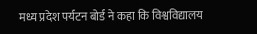मध्य प्रदेश पर्यटन बोर्ड ने कहा कि विश्वविद्यालय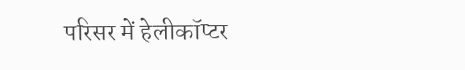परिसर में हेलीकॉप्टर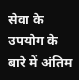सेवा के उपयोग के बारे में अंतिम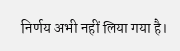निर्णय अभी नहीं लिया गया है।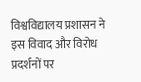विश्वविद्यालय प्रशासन ने इस विवाद और विरोध प्रदर्शनों पर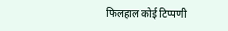फिलहाल कोई टिप्पणी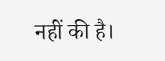नहीं की है।